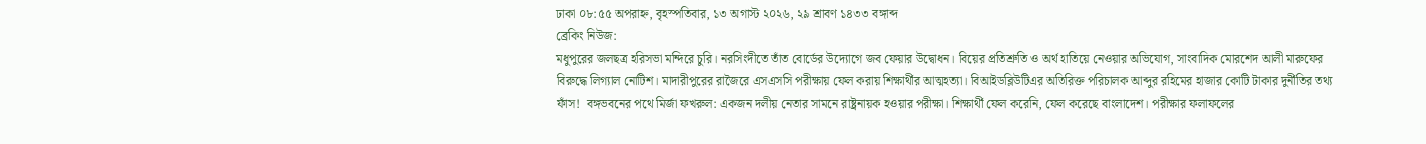ঢাকা ০৮:৫৫ অপরাহ্ন, বৃহস্পতিবার, ১৩ অগাস্ট ২০২৬, ২৯ শ্রাবণ ১৪৩৩ বঙ্গাব্দ
ব্রেকিং নিউজ:
মধুপুরের জলছত্র হরিসভা মন্দিরে চুরি। নরসিংদীতে তাঁত বোর্ডের উদ্যোগে জব ফেয়ার উদ্বোধন। বিয়ের প্রতিশ্রুতি ও অর্থ হাতিয়ে নেওয়ার অভিযোগ, সাংবাদিক মোরশেদ আলী মারুফের বিরুদ্ধে লিগ্যাল নোটিশ। মাদারীপুরের রাজৈরে এসএসসি পরীক্ষায় ফেল করায় শিক্ষার্থীর আত্মহত্যা। বিআইডব্লিউটিএর অতিরিক্ত পরিচালক আব্দুর রহিমের হাজার কোটি টাকার দুর্নীতির তথ্য ফাঁস!  বঙ্গভবনের পথে মির্জা ফখরুল: একজন দলীয় নেতার সামনে রাষ্ট্রনায়ক হওয়ার পরীক্ষা। শিক্ষার্থী ফেল করেনি, ফেল করেছে বাংলাদেশ। পরীক্ষার ফলাফলের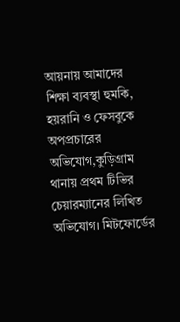আয়নায় আমাদের শিক্ষা ব্যবস্থা হুমকি, হয়রানি ও ফেসবুকে অপপ্রচারের অভিযোগ,কুড়িগ্রাম থানায় প্রথম টিভির চেয়ারম্যানের লিখিত অভিযোগ। মিটফোর্ডের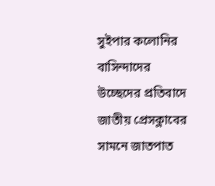সুইপার কলোনির বাসিন্দাদের উচ্ছেদের প্রতিবাদে জাতীয় প্রেসক্লাবের সামনে জাতপাত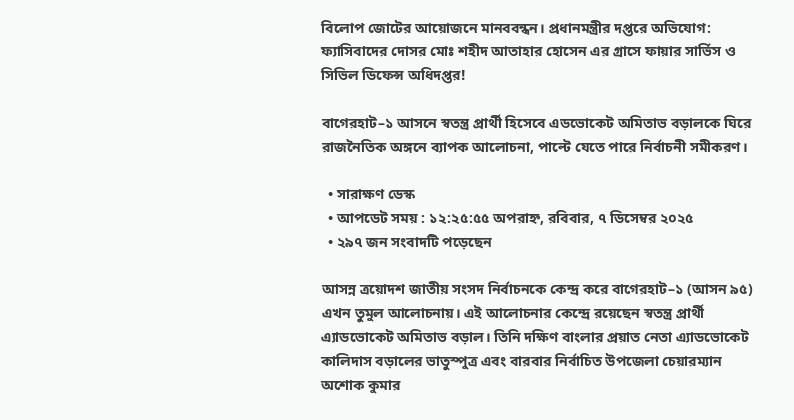বিলোপ জোটের আয়োজনে মানববন্ধন। প্রধানমন্ত্রীর দপ্তরে অভিযোগ: ফ্যাসিবাদের দোসর মোঃ শহীদ আতাহার হোসেন এর গ্রাসে ফায়ার সার্ভিস ও সিভিল ডিফেন্স অধিদপ্তর!

বাগেরহাট–১ আসনে স্বতন্ত্র প্রার্থী হিসেবে এডভোকেট অমিতাভ বড়ালকে ঘিরে রাজনৈতিক অঙ্গনে ব্যাপক আলোচনা, পাল্টে যেতে পারে নির্বাচনী সমীকরণ।

  • সারাক্ষণ ডেস্ক
  • আপডেট সময় : ১২:২৫:৫৫ অপরাহ্ন, রবিবার, ৭ ডিসেম্বর ২০২৫
  • ২৯৭ জন সংবাদটি পড়েছেন

আসন্ন ত্রয়োদশ জাতীয় সংসদ নির্বাচনকে কেন্দ্র করে বাগেরহাট–১ (আসন ৯৫) এখন তুমুল আলোচনায়। এই আলোচনার কেন্দ্রে রয়েছেন স্বতন্ত্র প্রার্থী এ্যাডভোকেট অমিতাভ বড়াল। তিনি দক্ষিণ বাংলার প্রয়াত নেতা এ্যাডভোকেট কালিদাস বড়ালের ভাতুস্পুত্র এবং বারবার নির্বাচিত উপজেলা চেয়ারম্যান অশোক কুমার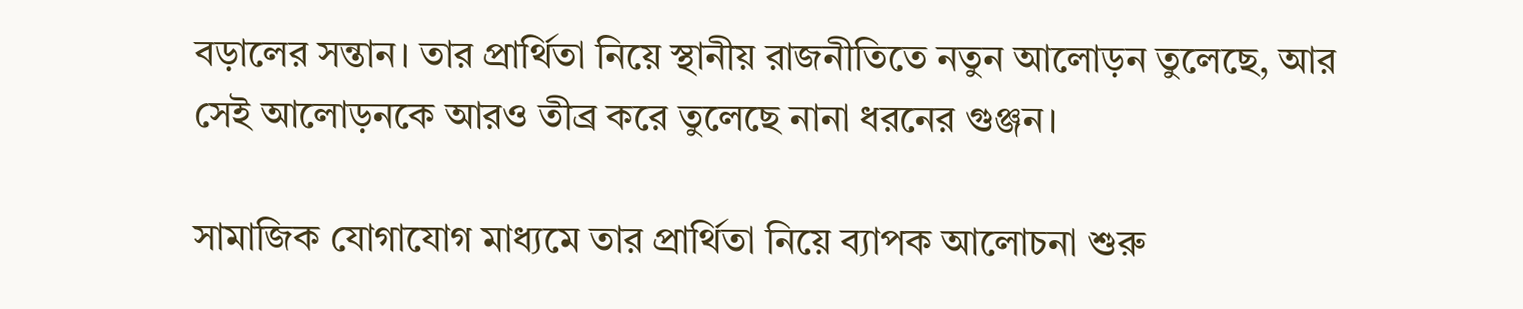বড়ালের সন্তান। তার প্রার্থিতা নিয়ে স্থানীয় রাজনীতিতে নতুন আলোড়ন তুলেছে, আর সেই আলোড়নকে আরও তীব্র করে তুলেছে নানা ধরনের গুঞ্জন।

সামাজিক যোগাযোগ মাধ্যমে তার প্রার্থিতা নিয়ে ব্যাপক আলোচনা শুরু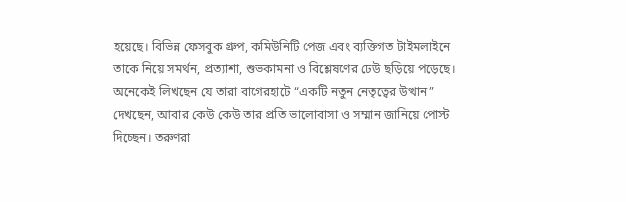হয়েছে। বিভিন্ন ফেসবুক গ্রুপ, কমিউনিটি পেজ এবং ব্যক্তিগত টাইমলাইনে তাকে নিয়ে সমর্থন, প্রত্যাশা, শুভকামনা ও বিশ্লেষণের ঢেউ ছড়িয়ে পড়েছে। অনেকেই লিখছেন যে তারা বাগেরহাটে “একটি নতুন নেতৃত্বের উত্থান” দেখছেন, আবার কেউ কেউ তার প্রতি ভালোবাসা ও সম্মান জানিয়ে পোস্ট দিচ্ছেন। তরুণরা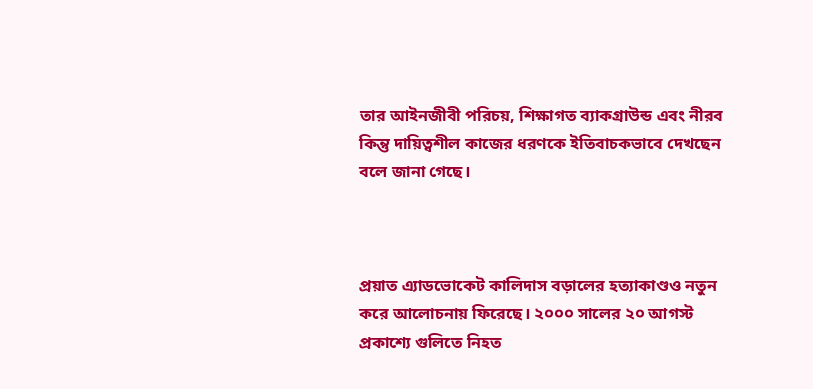তার আইনজীবী পরিচয়, শিক্ষাগত ব্যাকগ্রাউন্ড এবং নীরব কিন্তু দায়িত্বশীল কাজের ধরণকে ইতিবাচকভাবে দেখছেন বলে জানা গেছে।



প্রয়াত এ্যাডভোকেট কালিদাস বড়ালের হত্যাকাণ্ডও নতুন করে আলোচনায় ফিরেছে। ২০০০ সালের ২০ আগস্ট প্রকাশ্যে গুলিতে নিহত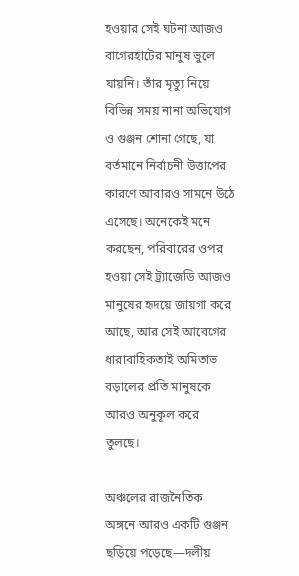হওয়ার সেই ঘটনা আজও বাগেরহাটের মানুষ ভুলে যায়নি। তাঁর মৃত্যু নিয়ে বিভিন্ন সময় নানা অভিযোগ ও গুঞ্জন শোনা গেছে, যা বর্তমানে নির্বাচনী উত্তাপের কারণে আবারও সামনে উঠে এসেছে। অনেকেই মনে করছেন, পরিবারের ওপর হওয়া সেই ট্র্যাজেডি আজও মানুষের হৃদয়ে জায়গা করে আছে, আর সেই আবেগের ধারাবাহিকতাই অমিতাভ বড়ালের প্রতি মানুষকে আরও অনুকূল করে তুলছে।

অঞ্চলের রাজনৈতিক অঙ্গনে আরও একটি গুঞ্জন ছড়িয়ে পড়েছে—দলীয়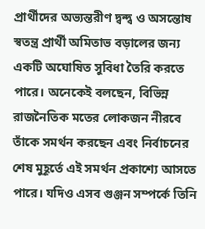প্রার্থীদের অভ্যন্তরীণ দ্বন্দ্ব ও অসন্তোষ স্বতন্ত্র প্রার্থী অমিতাভ বড়ালের জন্য একটি অঘোষিত সুবিধা তৈরি করতে পারে। অনেকেই বলছেন, বিভিন্ন রাজনৈতিক মতের লোকজন নীরবে তাঁকে সমর্থন করছেন এবং নির্বাচনের শেষ মুহূর্তে এই সমর্থন প্রকাশ্যে আসতে পারে। যদিও এসব গুঞ্জন সম্পর্কে তিনি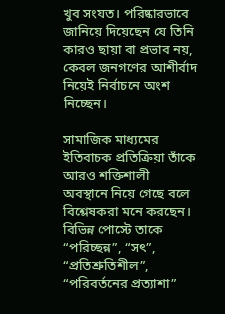খুব সংযত। পরিষ্কারভাবে জানিয়ে দিয়েছেন যে তিনি কারও ছায়া বা প্রভাব নয়, কেবল জনগণের আশীর্বাদ নিয়েই নির্বাচনে অংশ নিচ্ছেন।

সামাজিক মাধ্যমের ইতিবাচক প্রতিক্রিয়া তাঁকে আরও শক্তিশালী অবস্থানে নিয়ে গেছে বলে বিশ্লেষকরা মনে করছেন। বিভিন্ন পোস্টে তাকে “পরিচ্ছন্ন”, “সৎ”, “প্রতিশ্রুতিশীল”, “পরিবর্তনের প্রত্যাশা”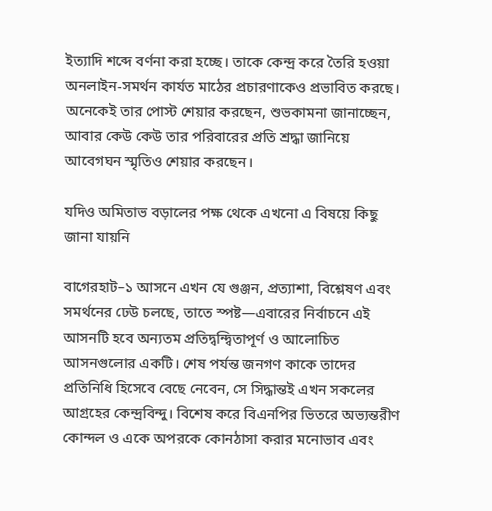ইত্যাদি শব্দে বর্ণনা করা হচ্ছে। তাকে কেন্দ্র করে তৈরি হওয়া অনলাইন-সমর্থন কার্যত মাঠের প্রচারণাকেও প্রভাবিত করছে। অনেকেই তার পোস্ট শেয়ার করছেন, শুভকামনা জানাচ্ছেন, আবার কেউ কেউ তার পরিবারের প্রতি শ্রদ্ধা জানিয়ে আবেগঘন স্মৃতিও শেয়ার করছেন।

যদিও অমিতাভ বড়ালের পক্ষ থেকে এখনো এ বিষয়ে কিছু জানা যায়নি

বাগেরহাট–১ আসনে এখন যে গুঞ্জন, প্রত্যাশা, বিশ্লেষণ এবং সমর্থনের ঢেউ চলছে, তাতে স্পষ্ট—এবারের নির্বাচনে এই আসনটি হবে অন্যতম প্রতিদ্বন্দ্বিতাপূর্ণ ও আলোচিত আসনগুলোর একটি। শেষ পর্যন্ত জনগণ কাকে তাদের প্রতিনিধি হিসেবে বেছে নেবেন, সে সিদ্ধান্তই এখন সকলের আগ্রহের কেন্দ্রবিন্দু। বিশেষ করে বিএনপির ভিতরে অভ্যন্তরীণ কোন্দল ও একে অপরকে কোনঠাসা করার মনোভাব এবং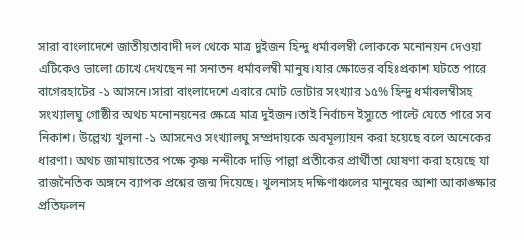সারা বাংলাদেশে জাতীয়তাবাদী দল থেকে মাত্র দুইজন হিন্দু ধর্মাবলম্বী লোককে মনোনয়ন দেওয়া এটিকেও ভালো চোখে দেখছেন না সনাতন ধর্মাবলম্বী মানুষ।যার ক্ষোভের বহিঃপ্রকাশ ঘটতে পারে বাগেরহাটের -১ আসনে।সারা বাংলাদেশে এবারে মোট ভোটার সংখ্যার ১৫% হিন্দু ধর্মাবলম্বীসহ সংখ্যালঘু গোষ্ঠীর অথচ মনোনয়নের ক্ষেত্রে মাত্র দুইজন।তাই নির্বাচন ইস্যুতে পাল্টে যেতে পারে সব নিকাশ। উল্লেখ্য খুলনা -১ আসনেও সংখ্যালঘু সম্প্রদায়কে অবমূল্যায়ন করা হয়েছে বলে অনেকের ধারণা। অথচ জামায়াতের পক্ষে কৃষ্ণ নন্দীকে দাড়ি পাল্লা প্রতীকের প্রার্থীতা ঘোষণা করা হয়েছে যা রাজনৈতিক অঙ্গনে ব্যাপক প্রশ্নের জন্ম দিয়েছে। খুলনাসহ দক্ষিণাঞ্চলের মানুষের আশা আকাঙ্ক্ষার প্রতিফলন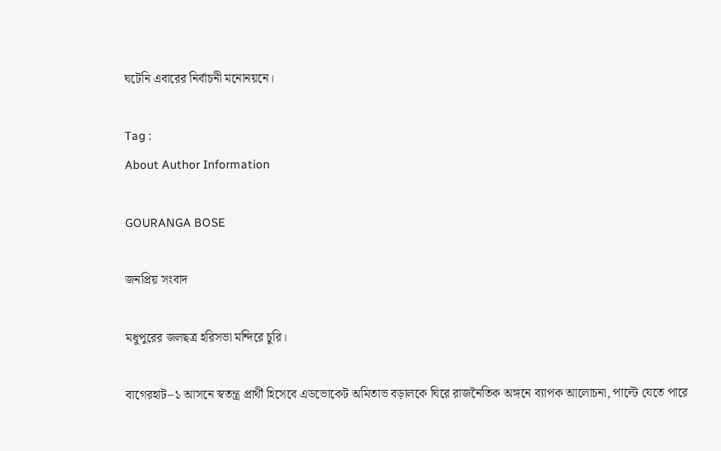ঘটেনি এবারের নির্বাচনী মনোনয়নে।

Tag :
About Author Information

GOURANGA BOSE

জনপ্রিয় সংবাদ

মধুপুরের জলছত্র হরিসভা মন্দিরে চুরি।

বাগেরহাট–১ আসনে স্বতন্ত্র প্রার্থী হিসেবে এডভোকেট অমিতাভ বড়ালকে ঘিরে রাজনৈতিক অঙ্গনে ব্যাপক আলোচনা, পাল্টে যেতে পারে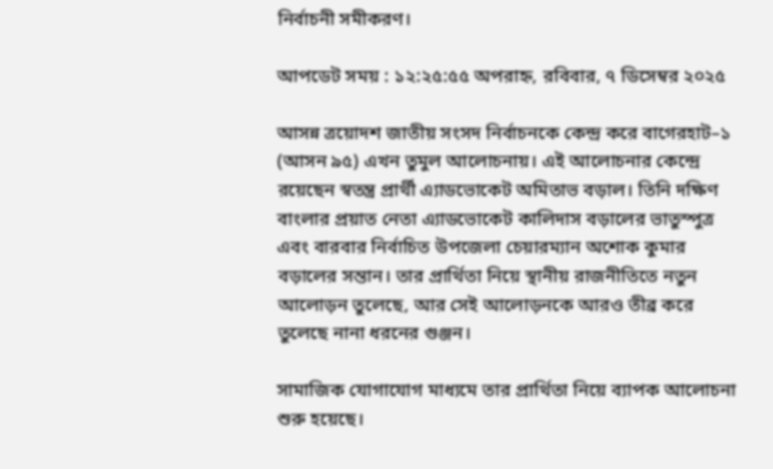নির্বাচনী সমীকরণ।

আপডেট সময় : ১২:২৫:৫৫ অপরাহ্ন, রবিবার, ৭ ডিসেম্বর ২০২৫

আসন্ন ত্রয়োদশ জাতীয় সংসদ নির্বাচনকে কেন্দ্র করে বাগেরহাট–১ (আসন ৯৫) এখন তুমুল আলোচনায়। এই আলোচনার কেন্দ্রে রয়েছেন স্বতন্ত্র প্রার্থী এ্যাডভোকেট অমিতাভ বড়াল। তিনি দক্ষিণ বাংলার প্রয়াত নেতা এ্যাডভোকেট কালিদাস বড়ালের ভাতুস্পুত্র এবং বারবার নির্বাচিত উপজেলা চেয়ারম্যান অশোক কুমার বড়ালের সন্তান। তার প্রার্থিতা নিয়ে স্থানীয় রাজনীতিতে নতুন আলোড়ন তুলেছে, আর সেই আলোড়নকে আরও তীব্র করে তুলেছে নানা ধরনের গুঞ্জন।

সামাজিক যোগাযোগ মাধ্যমে তার প্রার্থিতা নিয়ে ব্যাপক আলোচনা শুরু হয়েছে।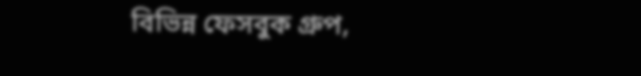বিভিন্ন ফেসবুক গ্রুপ,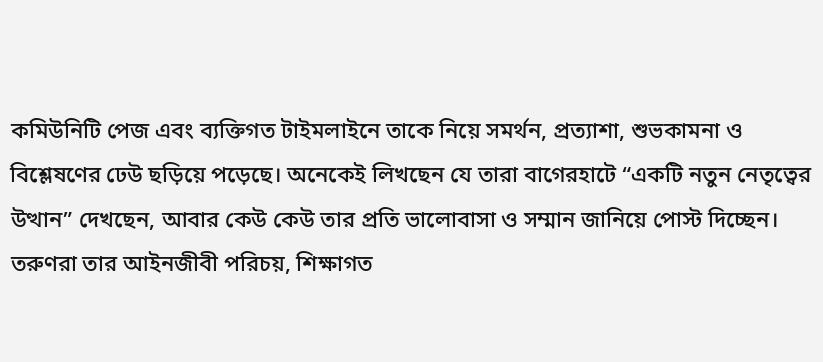কমিউনিটি পেজ এবং ব্যক্তিগত টাইমলাইনে তাকে নিয়ে সমর্থন, প্রত্যাশা, শুভকামনা ও বিশ্লেষণের ঢেউ ছড়িয়ে পড়েছে। অনেকেই লিখছেন যে তারা বাগেরহাটে “একটি নতুন নেতৃত্বের উত্থান” দেখছেন, আবার কেউ কেউ তার প্রতি ভালোবাসা ও সম্মান জানিয়ে পোস্ট দিচ্ছেন। তরুণরা তার আইনজীবী পরিচয়, শিক্ষাগত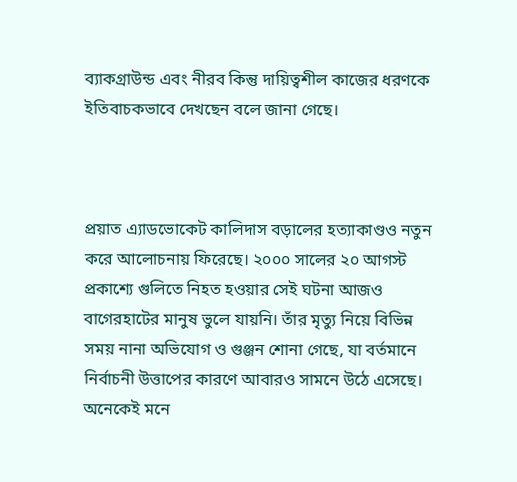ব্যাকগ্রাউন্ড এবং নীরব কিন্তু দায়িত্বশীল কাজের ধরণকে ইতিবাচকভাবে দেখছেন বলে জানা গেছে।



প্রয়াত এ্যাডভোকেট কালিদাস বড়ালের হত্যাকাণ্ডও নতুন করে আলোচনায় ফিরেছে। ২০০০ সালের ২০ আগস্ট প্রকাশ্যে গুলিতে নিহত হওয়ার সেই ঘটনা আজও বাগেরহাটের মানুষ ভুলে যায়নি। তাঁর মৃত্যু নিয়ে বিভিন্ন সময় নানা অভিযোগ ও গুঞ্জন শোনা গেছে, যা বর্তমানে নির্বাচনী উত্তাপের কারণে আবারও সামনে উঠে এসেছে। অনেকেই মনে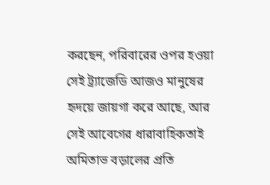করছেন, পরিবারের ওপর হওয়া সেই ট্র্যাজেডি আজও মানুষের হৃদয়ে জায়গা করে আছে, আর সেই আবেগের ধারাবাহিকতাই অমিতাভ বড়ালের প্রতি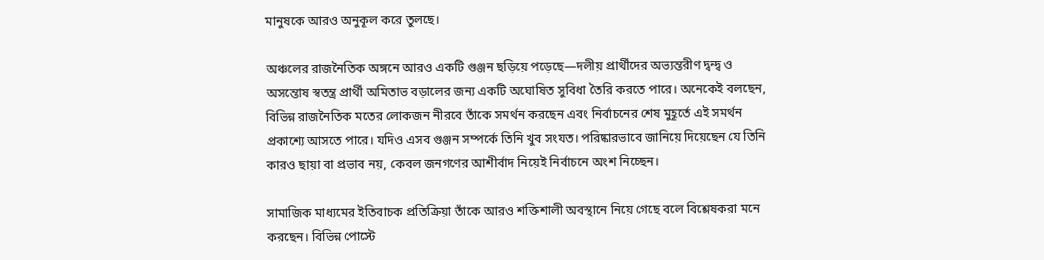মানুষকে আরও অনুকূল করে তুলছে।

অঞ্চলের রাজনৈতিক অঙ্গনে আরও একটি গুঞ্জন ছড়িয়ে পড়েছে—দলীয় প্রার্থীদের অভ্যন্তরীণ দ্বন্দ্ব ও অসন্তোষ স্বতন্ত্র প্রার্থী অমিতাভ বড়ালের জন্য একটি অঘোষিত সুবিধা তৈরি করতে পারে। অনেকেই বলছেন, বিভিন্ন রাজনৈতিক মতের লোকজন নীরবে তাঁকে সমর্থন করছেন এবং নির্বাচনের শেষ মুহূর্তে এই সমর্থন প্রকাশ্যে আসতে পারে। যদিও এসব গুঞ্জন সম্পর্কে তিনি খুব সংযত। পরিষ্কারভাবে জানিয়ে দিয়েছেন যে তিনি কারও ছায়া বা প্রভাব নয়, কেবল জনগণের আশীর্বাদ নিয়েই নির্বাচনে অংশ নিচ্ছেন।

সামাজিক মাধ্যমের ইতিবাচক প্রতিক্রিয়া তাঁকে আরও শক্তিশালী অবস্থানে নিয়ে গেছে বলে বিশ্লেষকরা মনে করছেন। বিভিন্ন পোস্টে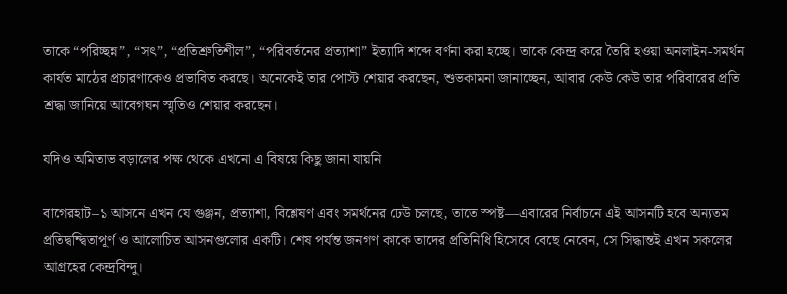তাকে “পরিচ্ছন্ন”, “সৎ”, “প্রতিশ্রুতিশীল”, “পরিবর্তনের প্রত্যাশা” ইত্যাদি শব্দে বর্ণনা করা হচ্ছে। তাকে কেন্দ্র করে তৈরি হওয়া অনলাইন-সমর্থন কার্যত মাঠের প্রচারণাকেও প্রভাবিত করছে। অনেকেই তার পোস্ট শেয়ার করছেন, শুভকামনা জানাচ্ছেন, আবার কেউ কেউ তার পরিবারের প্রতি শ্রদ্ধা জানিয়ে আবেগঘন স্মৃতিও শেয়ার করছেন।

যদিও অমিতাভ বড়ালের পক্ষ থেকে এখনো এ বিষয়ে কিছু জানা যায়নি

বাগেরহাট–১ আসনে এখন যে গুঞ্জন, প্রত্যাশা, বিশ্লেষণ এবং সমর্থনের ঢেউ চলছে, তাতে স্পষ্ট—এবারের নির্বাচনে এই আসনটি হবে অন্যতম প্রতিদ্বন্দ্বিতাপূর্ণ ও আলোচিত আসনগুলোর একটি। শেষ পর্যন্ত জনগণ কাকে তাদের প্রতিনিধি হিসেবে বেছে নেবেন, সে সিদ্ধান্তই এখন সকলের আগ্রহের কেন্দ্রবিন্দু।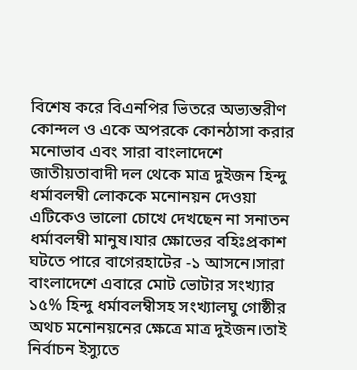বিশেষ করে বিএনপির ভিতরে অভ্যন্তরীণ কোন্দল ও একে অপরকে কোনঠাসা করার মনোভাব এবং সারা বাংলাদেশে জাতীয়তাবাদী দল থেকে মাত্র দুইজন হিন্দু ধর্মাবলম্বী লোককে মনোনয়ন দেওয়া এটিকেও ভালো চোখে দেখছেন না সনাতন ধর্মাবলম্বী মানুষ।যার ক্ষোভের বহিঃপ্রকাশ ঘটতে পারে বাগেরহাটের -১ আসনে।সারা বাংলাদেশে এবারে মোট ভোটার সংখ্যার ১৫% হিন্দু ধর্মাবলম্বীসহ সংখ্যালঘু গোষ্ঠীর অথচ মনোনয়নের ক্ষেত্রে মাত্র দুইজন।তাই নির্বাচন ইস্যুতে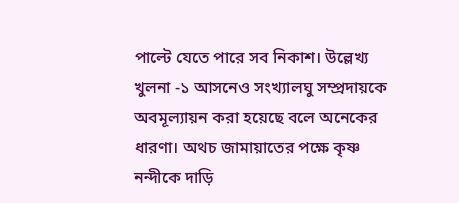পাল্টে যেতে পারে সব নিকাশ। উল্লেখ্য খুলনা -১ আসনেও সংখ্যালঘু সম্প্রদায়কে অবমূল্যায়ন করা হয়েছে বলে অনেকের ধারণা। অথচ জামায়াতের পক্ষে কৃষ্ণ নন্দীকে দাড়ি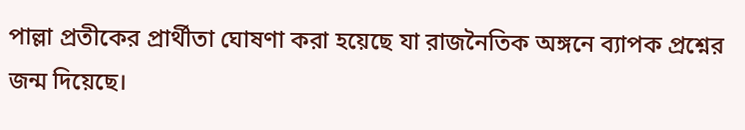পাল্লা প্রতীকের প্রার্থীতা ঘোষণা করা হয়েছে যা রাজনৈতিক অঙ্গনে ব্যাপক প্রশ্নের জন্ম দিয়েছে।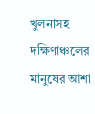খুলনাসহ দক্ষিণাঞ্চলের মানুষের আশা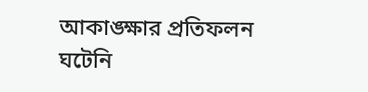আকাঙ্ক্ষার প্রতিফলন ঘটেনি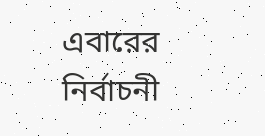এবারের নির্বাচনী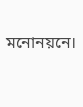মনোনয়নে।